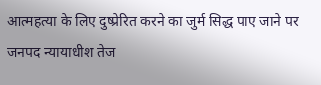आत्महत्या के लिए दुष्प्रेरित करने का जुर्म सिद्ध पाए जाने पर जनपद न्यायाधीश तेज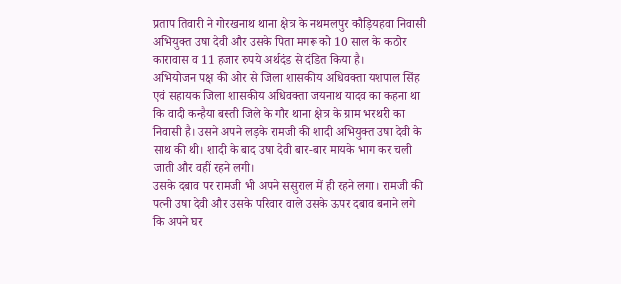प्रताप तिवारी ने गोरखनाथ थाना क्षेत्र के नथमलपुर कौड़ियहवा निवासी अभियुक्त उषा देवी और उसके पिता मगरू को 10 साल के कठोर कारावास व 11 हजार रुपये अर्थदंड से दंडित किया है।
अभियोजन पक्ष की ओर से जिला शासकीय अधिवक्ता यशपाल सिंह एवं सहायक जिला शासकीय अधिवक्ता जयनाथ यादव का कहना था कि वादी कन्हैया बस्ती जिले के गौर थाना क्षेत्र के ग्राम भरथरी का निवासी है। उसने अपने लड़के रामजी की शादी अभियुक्त उषा देवी के साथ की थी। शादी के बाद उषा देवी बार-बार मायके भाग कर चली जाती और वहीं रहने लगी।
उसके दबाव पर रामजी भी अपने ससुराल में ही रहने लगा। रामजी की पत्नी उषा देवी और उसके परिवार वाले उसके ऊपर दबाव बनाने लगे कि अपने घर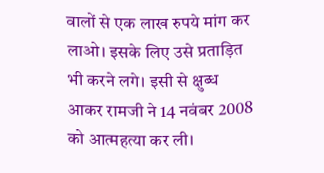वालों से एक लाख रुपये मांग कर लाओ। इसके लिए उसे प्रताड़ित भी करने लगे। इसी से क्षुब्ध आकर रामजी ने 14 नवंबर 2008 को आत्महत्या कर ली।